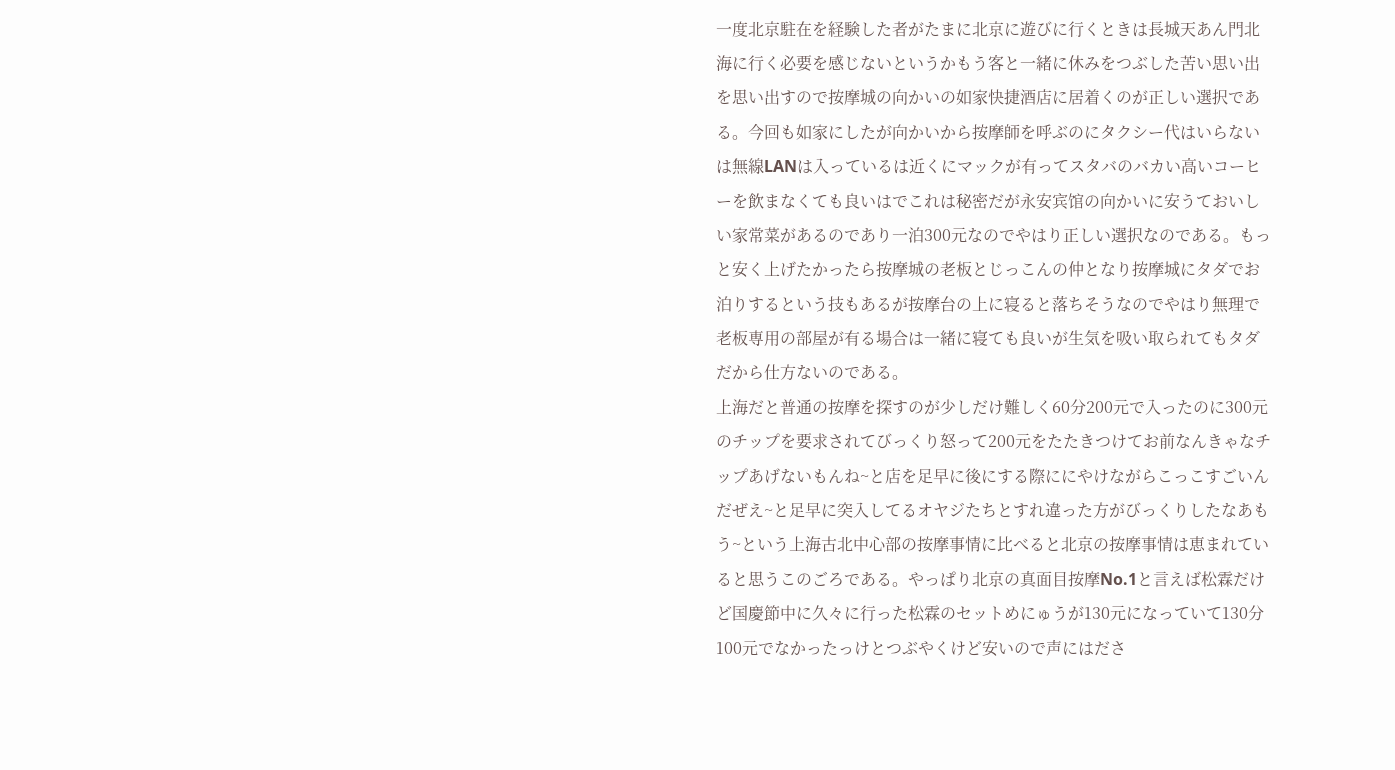一度北京駐在を経験した者がたまに北京に遊びに行くときは長城天あん門北海に行く必要を感じないというかもう客と一緒に休みをつぶした苦い思い出を思い出すので按摩城の向かいの如家快捷酒店に居着くのが正しい選択である。今回も如家にしたが向かいから按摩師を呼ぶのにタクシー代はいらないは無線LANは入っているは近くにマックが有ってスタバのバカい高いコーヒーを飲まなくても良いはでこれは秘密だが永安宾馆の向かいに安うておいしい家常菜があるのであり一泊300元なのでやはり正しい選択なのである。もっと安く上げたかったら按摩城の老板とじっこんの仲となり按摩城にタダでお泊りするという技もあるが按摩台の上に寝ると落ちそうなのでやはり無理で老板専用の部屋が有る場合は一緒に寝ても良いが生気を吸い取られてもタダだから仕方ないのである。
上海だと普通の按摩を探すのが少しだけ難しく60分200元で入ったのに300元のチップを要求されてびっくり怒って200元をたたきつけてお前なんきゃなチップあげないもんね~と店を足早に後にする際ににやけながらこっこすごいんだぜえ~と足早に突入してるオヤジたちとすれ違った方がびっくりしたなあもう~という上海古北中心部の按摩事情に比べると北京の按摩事情は恵まれていると思うこのごろである。やっぱり北京の真面目按摩No.1と言えば松霖だけど国慶節中に久々に行った松霖のセットめにゅうが130元になっていて130分100元でなかったっけとつぶやくけど安いので声にはださ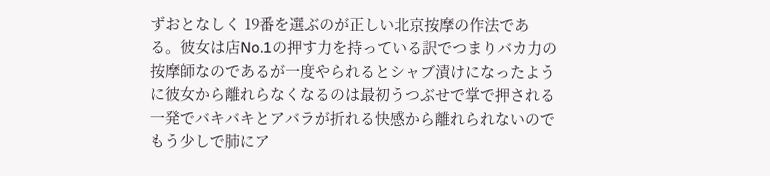ずおとなしく 19番を選ぶのが正しい北京按摩の作法である。彼女は店No.1の押す力を持っている訳でつまりバカ力の按摩師なのであるが一度やられるとシャブ漬けになったように彼女から離れらなくなるのは最初うつぶせで掌で押される一発でバキバキとアバラが折れる快感から離れられないのでもう少しで肺にア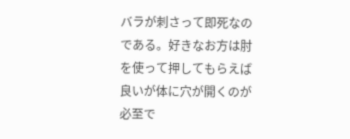バラが刺さって即死なのである。好きなお方は肘を使って押してもらえば良いが体に穴が開くのが必至で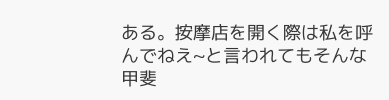ある。按摩店を開く際は私を呼んでねえ~と言われてもそんな甲斐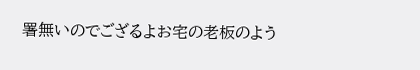署無いのでござるよお宅の老板のよう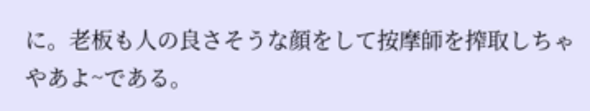に。老板も人の良さそうな顔をして按摩師を搾取しちゃやあよ~である。